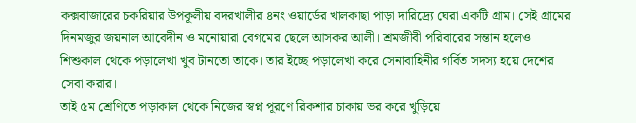কক্সবাজারের চকরিয়ার উপকূলীয় বদরখালীর ৪নং ওয়ার্ডের খালকাছা পাড়া দারিদ্র্যে ঘেরা একটি গ্রাম। সেই গ্রামের দিনমজুর জয়নাল আবেদীন ও মনোয়ারা বেগমের ছেলে আসকর আলী। শ্রমজীবী পরিবারের সন্তান হলেও শিশুকাল থেকে পড়ালেখা খুব টানতো তাকে। তার ইচ্ছে পড়ালেখা করে সেনাবাহিনীর গর্বিত সদস্য হয়ে দেশের সেবা করার।
তাই ৫ম শ্রেণিতে পড়াকাল থেকে নিজের স্বপ্ন পূরণে রিকশার চাকায় ভর করে খুড়িয়ে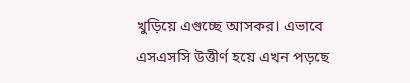খুড়িয়ে এগুচ্ছে আসকর। এভাবে এসএসসি উত্তীর্ণ হয়ে এখন পড়ছে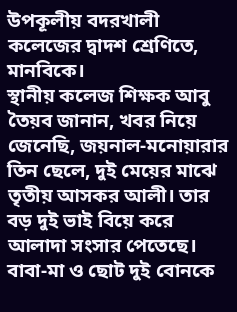উপকূলীয় বদরখালী কলেজের দ্বাদশ শ্রেণিতে, মানবিকে।
স্থানীয় কলেজ শিক্ষক আবু তৈয়ব জানান, খবর নিয়ে জেনেছি, জয়নাল-মনোয়ারার তিন ছেলে, দুই মেয়ের মাঝে তৃতীয় আসকর আলী। তার বড় দুই ভাই বিয়ে করে আলাদা সংসার পেতেছে। বাবা-মা ও ছোট দুই বোনকে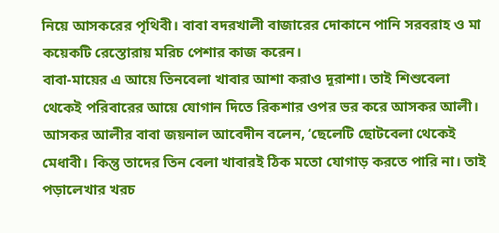নিয়ে আসকরের পৃথিবী। বাবা বদরখালী বাজারের দোকানে পানি সরবরাহ ও মা কয়েকটি রেস্তোরায় মরিচ পেশার কাজ করেন।
বাবা-মায়ের এ আয়ে তিনবেলা খাবার আশা করাও দূরাশা। তাই শিশুবেলা থেকেই পরিবারের আয়ে যোগান দিতে রিকশার ওপর ভর করে আসকর আলী।
আসকর আলীর বাবা জয়নাল আবেদীন বলেন, ‘ছেলেটি ছোটবেলা থেকেই মেধাবী। কিন্তু তাদের তিন বেলা খাবারই ঠিক মতো যোগাড় করতে পারি না। তাই পড়ালেখার খরচ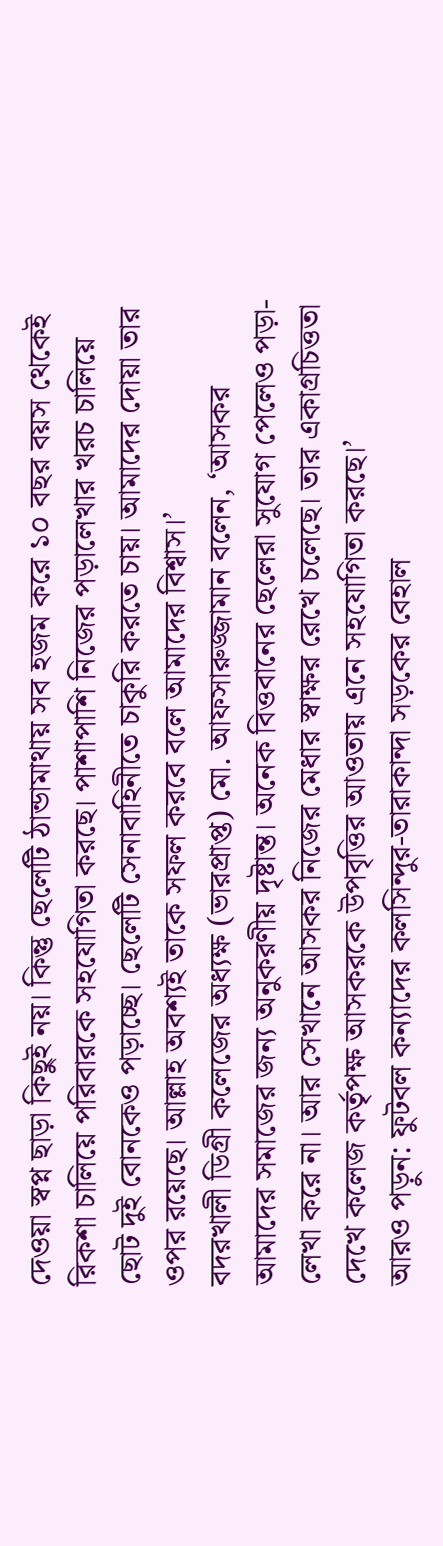দেওয়া স্বপ্ন ছাড়া কিছুই নয়। কিন্তু ছেলেটি ঠান্ডামাথায় সব হজম করে ১০ বছর বয়স থেকেই রিকশা চালিয়ে পরিবারকে সহযোগিতা করছে। পাশাপাশি নিজের পড়ালেখার খরচ চালিয়ে ছোট দুই বোনকেও পড়াচ্ছে। ছেলেটি সেনাবাহিনীতে চাকুরি করতে চায়। আমাদের দোয়া তার ওপর রয়েছে। আল্লাহ অবশ্যই তাকে সফল করবে বলে আমাদের বিশ্বাস।’
বদরখালী ডিগ্রী কলেজের অধ্যক্ষ (ভারপ্রাপ্ত) মো. আফসারুজ্জামান বলেন, ‘আসকর আমাদের সমাজের জন্য অনুকরণীয় দৃষ্টান্ত। অনেক বিত্তবানের ছেলেরা সুযোগ পেলেও পড়া-লেখা করে না। আর সেখানে আসকর নিজের মেধার স্বাক্ষর রেখে চলেছে। তার একাগ্রচিত্ততা দেখে কলেজ কর্তৃপক্ষ আসকরকে উপবৃত্তির আওতায় এনে সহযোগিতা করছে।’
আরও পড়ুন: ফুটবল কন্যাদের কলসিন্দুর-তারাকান্দা সড়কের বেহাল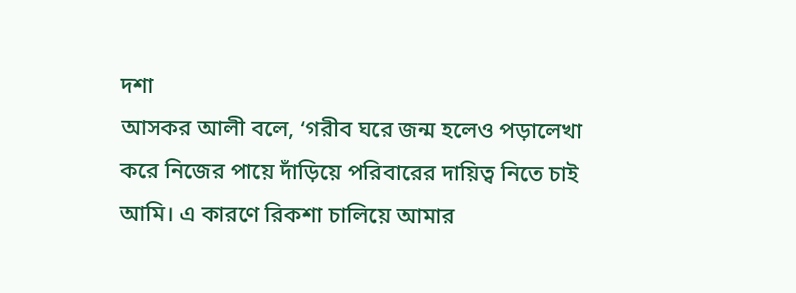দশা
আসকর আলী বলে, ‘গরীব ঘরে জন্ম হলেও পড়ালেখা করে নিজের পায়ে দাঁড়িয়ে পরিবারের দায়িত্ব নিতে চাই আমি। এ কারণে রিকশা চালিয়ে আমার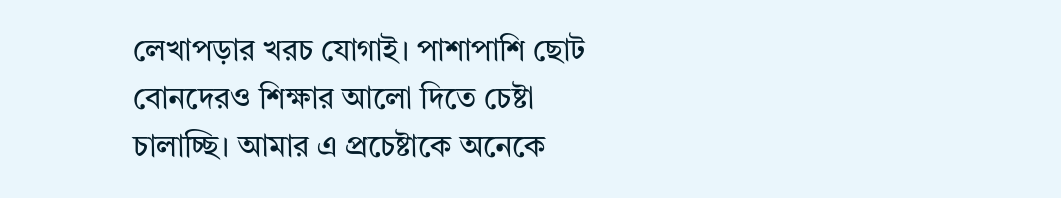লেখাপড়ার খরচ যোগাই। পাশাপাশি ছোট বোনদেরও শিক্ষার আলো দিতে চেষ্টা চালাচ্ছি। আমার এ প্রচেষ্টাকে অনেকে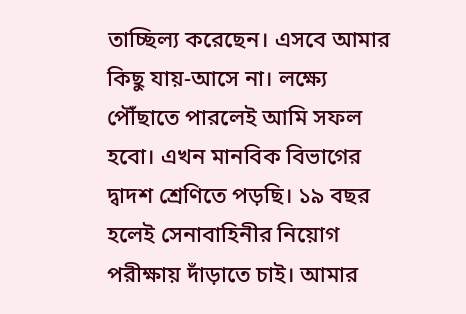তাচ্ছিল্য করেছেন। এসবে আমার কিছু যায়-আসে না। লক্ষ্যে পৌঁছাতে পারলেই আমি সফল হবো। এখন মানবিক বিভাগের দ্বাদশ শ্রেণিতে পড়ছি। ১৯ বছর হলেই সেনাবাহিনীর নিয়োগ পরীক্ষায় দাঁড়াতে চাই। আমার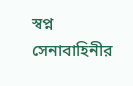স্বপ্ন সেনাবাহিনীর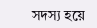সদস্য হয়ে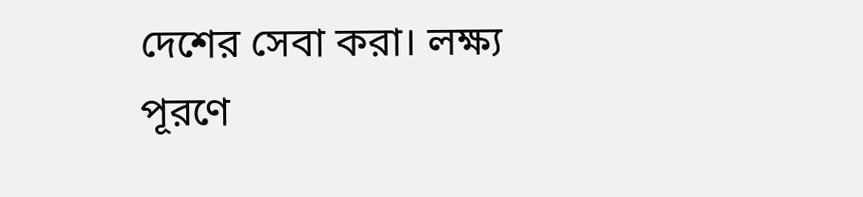দেশের সেবা করা। লক্ষ্য পূরণে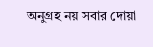অনুগ্রহ নয় সবার দোয়া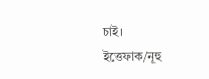চাই।
ইত্তেফাক/নূহু